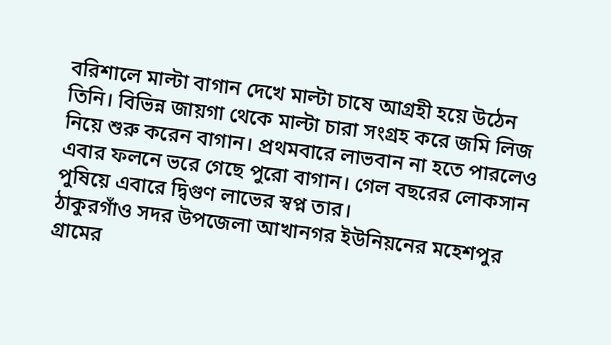বরিশালে মাল্টা বাগান দেখে মাল্টা চাষে আগ্রহী হয়ে উঠেন তিনি। বিভিন্ন জায়গা থেকে মাল্টা চারা সংগ্রহ করে জমি লিজ নিয়ে শুরু করেন বাগান। প্রথমবারে লাভবান না হতে পারলেও এবার ফলনে ভরে গেছে পুরো বাগান। গেল বছরের লোকসান পুষিয়ে এবারে দ্বিগুণ লাভের স্বপ্ন তার।
ঠাকুরগাঁও সদর উপজেলা আখানগর ইউনিয়নের মহেশপুর গ্রামের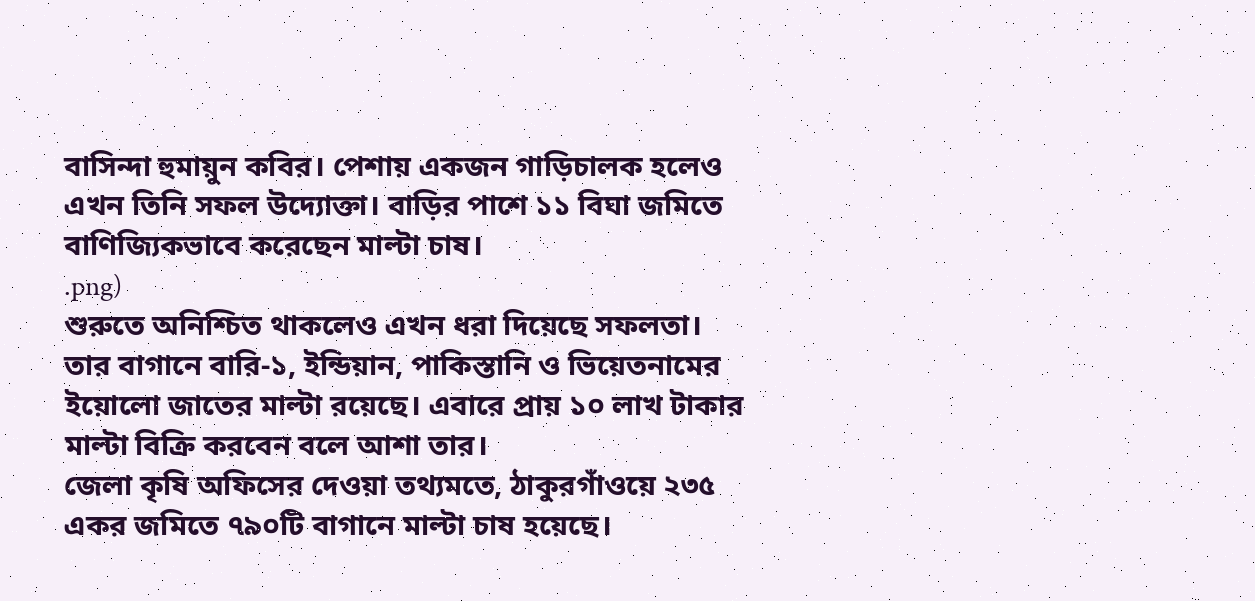বাসিন্দা হুমায়ুন কবির। পেশায় একজন গাড়িচালক হলেও এখন তিনি সফল উদ্যোক্তা। বাড়ির পাশে ১১ বিঘা জমিতে বাণিজ্যিকভাবে করেছেন মাল্টা চাষ।
.png)
শুরুতে অনিশ্চিত থাকলেও এখন ধরা দিয়েছে সফলতা। তার বাগানে বারি-১, ইন্ডিয়ান, পাকিস্তানি ও ভিয়েতনামের ইয়োলো জাতের মাল্টা রয়েছে। এবারে প্রায় ১০ লাখ টাকার মাল্টা বিক্রি করবেন বলে আশা তার।
জেলা কৃষি অফিসের দেওয়া তথ্যমতে, ঠাকুরগাঁওয়ে ২৩৫ একর জমিতে ৭৯০টি বাগানে মাল্টা চাষ হয়েছে।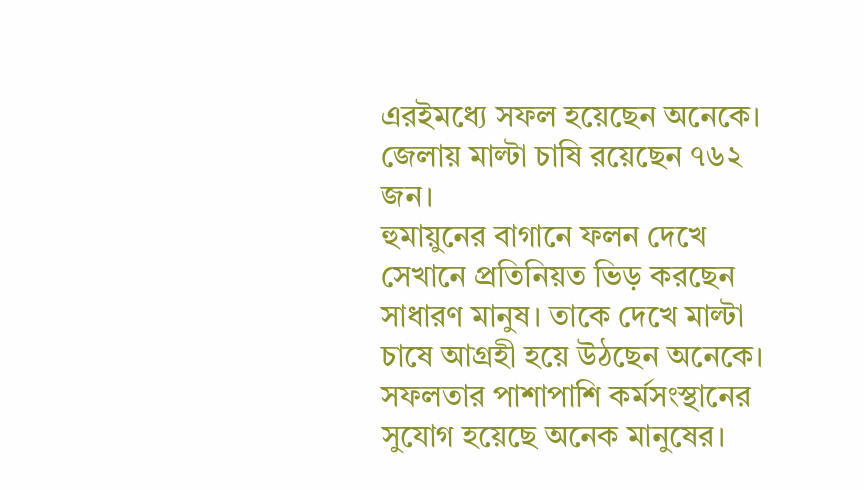এরইমধ্যে সফল হয়েছেন অনেকে। জেলায় মাল্টা চাষি রয়েছেন ৭৬২ জন।
হুমায়ুনের বাগানে ফলন দেখে সেখানে প্রতিনিয়ত ভিড় করছেন সাধারণ মানুষ। তাকে দেখে মাল্টা চাষে আগ্রহী হয়ে উঠছেন অনেকে। সফলতার পাশাপাশি কর্মসংস্থানের সুযোগ হয়েছে অনেক মানুষের।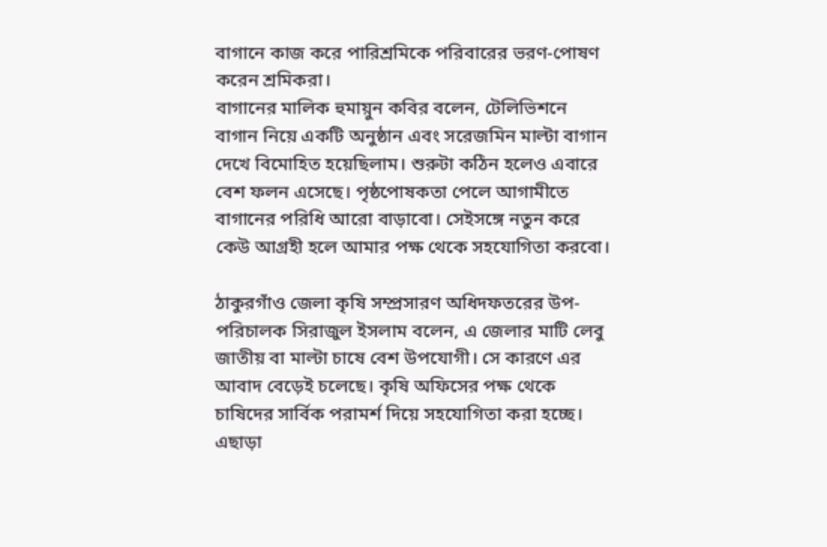বাগানে কাজ করে পারিশ্রমিকে পরিবারের ভরণ-পোষণ করেন শ্রমিকরা।
বাগানের মালিক হুমায়ুন কবির বলেন, টেলিভিশনে বাগান নিয়ে একটি অনুষ্ঠান এবং সরেজমিন মাল্টা বাগান দেখে বিমোহিত হয়েছিলাম। শুরুটা কঠিন হলেও এবারে বেশ ফলন এসেছে। পৃষ্ঠপোষকতা পেলে আগামীতে বাগানের পরিধি আরো বাড়াবো। সেইসঙ্গে নতুন করে কেউ আগ্রহী হলে আমার পক্ষ থেকে সহযোগিতা করবো।

ঠাকুরগাঁও জেলা কৃষি সম্প্রসারণ অধিদফতরের উপ-পরিচালক সিরাজুল ইসলাম বলেন, এ জেলার মাটি লেবু জাতীয় বা মাল্টা চাষে বেশ উপযোগী। সে কারণে এর আবাদ বেড়েই চলেছে। কৃষি অফিসের পক্ষ থেকে চাষিদের সার্বিক পরামর্শ দিয়ে সহযোগিতা করা হচ্ছে। এছাড়া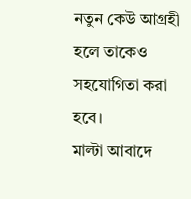নতুন কেউ আগ্রহী হলে তাকেও সহযোগিতা করা হবে।
মাল্টা আবাদে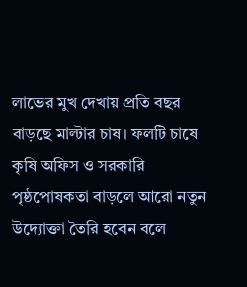লাভের মুখ দেখায় প্রতি বছর বাড়ছে মাল্টার চাষ। ফলটি চাষে কৃষি অফিস ও সরকারি পৃষ্ঠপোষকতা বাড়লে আরো নতুন উদ্যোক্তা তৈরি হবেন বলে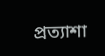প্রত্যাশা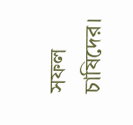সফল চাষিদের।